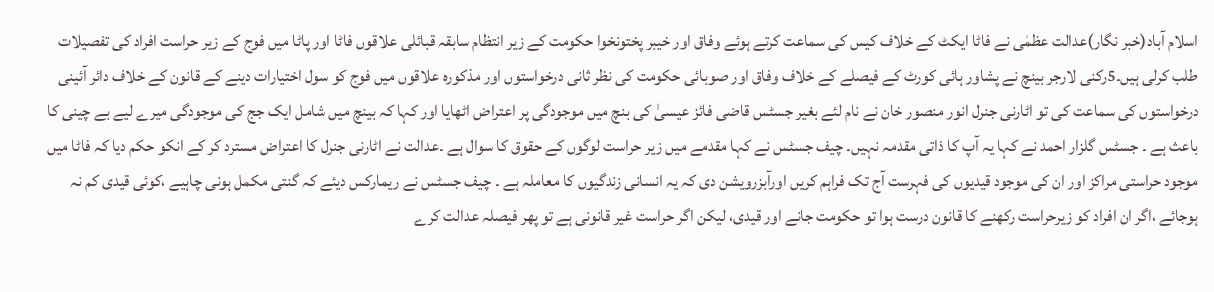اسلام آباد(خبر نگار)عدالت عظمٰی نے فاٹا ایکٹ کے خلاف کیس کی سماعت کرتے ہوئے وفاق اور خیبر پختونخوا حکومت کے زیر انتظام سابقہ قبائلی علاقوں فاٹا اور پاٹا میں فوج کے زیر حراست افراد کی تفصیلات طلب کرلی ہیں۔5رکنی لارجر بینچ نے پشاور ہائی کورٹ کے فیصلے کے خلاف وفاق اور صوبائی حکومت کی نظر ثانی درخواستوں اور مذکورہ علاقوں میں فوج کو سول اختیارات دینے کے قانون کے خلاف دائر آئینی درخواستوں کی سماعت کی تو اٹارنی جنرل انور منصور خان نے نام لئے بغیر جسٹس قاضی فائز عیسیٰ کی بنچ میں موجودگی پر اعتراض اٹھایا اور کہا کہ بینچ میں شامل ایک جج کی موجودگی میرے لیے بے چینی کا باعث ہے ۔ جسٹس گلزار احمد نے کہا یہ آپ کا ذاتی مقدمہ نہیں۔ چیف جسٹس نے کہا مقدمے میں زیر حراست لوگوں کے حقوق کا سوال ہے ۔عدالت نے اٹارنی جنرل کا اعتراض مسترد کر کے انکو حکم دیا کہ فاٹا میں موجود حراستی مراکز اور ان کی موجود قیدیوں کی فہرست آج تک فراہم کریں اورآبزرویشن دی کہ یہ انسانی زندگیوں کا معاملہ ہے ۔ چیف جسٹس نے ریمارکس دیئے کہ گنتی مکمل ہونی چاہیے ،کوئی قیدی کم نہ ہوجائے ،اگر ان افراد کو زیرحراست رکھنے کا قانون درست ہوا تو حکومت جانے اور قیدی، لیکن اگر حراست غیر قانونی ہے تو پھر فیصلہ عدالت کرے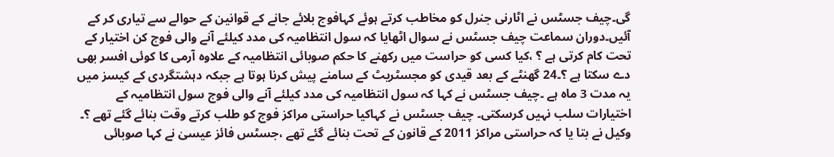گی۔چیف جسٹس نے اٹارنی جنرل کو مخاطب کرتے ہوئے کہافوج بلائے جانے کے قوانین کے حوالے سے تیاری کر کے آئیں۔دوران سماعت چیف جسٹس نے سوال اٹھایا کہ سول انتظامیہ کی مدد کیلئے آنے والی فوج کن اختیار کے تحت کام کرتی ہے ؟ ،کیا کسی کو حراست میں رکھنے کا حکم صوبائی انتظامیہ کے علاوہ آرمی کا کوئی افسر بھی دے سکتا ہے ؟۔24 گھنٹے کے بعد قیدی کو مجسٹریٹ کے سامنے پیش کرنا ہوتا ہے جبکہ دہشتگردی کے کیسز میں یہ مدت 3 ماہ ہے ۔چیف جسٹس نے کہا کہ سول انتظامیہ کی مدد کیلئے آنے والی فوج سول انتظامیہ کے اختیارات سلب نہیں کرسکتی۔ چیف جسٹس نے کہاکیا حراستی مراکز فوج کو طلب کرتے وقت بنائے گئے تھے ؟۔ وکیل نے بتا یا کہ حراستی مراکز 2011 کے قانون کے تحت بنائے گئے تھے ،جسٹس فائز عیسیٰ نے کہا صوبائی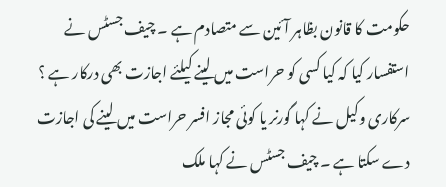حکومت کا قانون بظاہر آئین سے متصادم ہے ۔ چیف جسٹس نے استفسار کیا کہ کیا کسی کو حراست میں لینے کیلئے اجازت بھی درکار ہے ؟ سرکاری وکیل نے کہا گورنر یا کوئی مجاز افسر حراست میں لینے کی اجازت دے سکتا ہے ۔ چیف جسٹس نے کہا ملک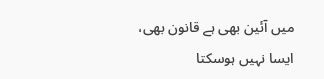میں آئین بھی ہے قانون بھی، ایسا نہیں ہوسکتا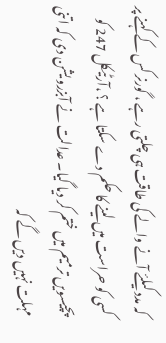کہ مدد کیلئے آنے والے کی طاقت ہی چلتی رہے ، گورنر کس کے کہنے پر کسی کو حراست میں لینے کا حکم دے سکتا ہے ؟ ،آرٹیکل 247 کو پچیسویں ترمیم میں ختم کر دیا گیا۔ عدالت نے آبزرویشن دی کہ اتنی مہلت نہیں دیں گے کہ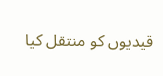قیدیوں کو منتقل کیا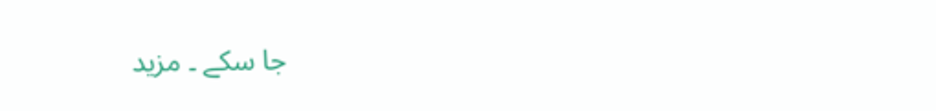جا سکے ۔ مزید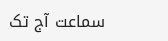سماعت آج تک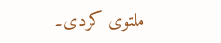ملتوی کردی۔